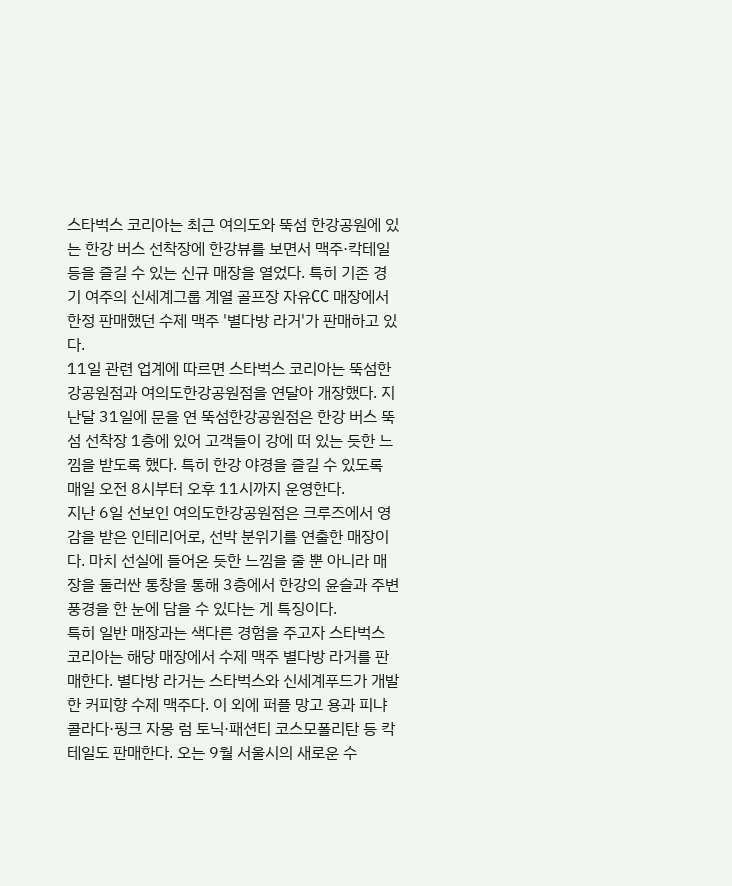스타벅스 코리아는 최근 여의도와 뚝섬 한강공원에 있는 한강 버스 선착장에 한강뷰를 보면서 맥주·칵테일 등을 즐길 수 있는 신규 매장을 열었다. 특히 기존 경기 여주의 신세계그룹 계열 골프장 자유CC 매장에서 한정 판매했던 수제 맥주 '별다방 라거'가 판매하고 있다.
11일 관련 업계에 따르면 스타벅스 코리아는 뚝섬한강공원점과 여의도한강공원점을 연달아 개장했다. 지난달 31일에 문을 연 뚝섬한강공원점은 한강 버스 뚝섬 선착장 1층에 있어 고객들이 강에 떠 있는 듯한 느낌을 받도록 했다. 특히 한강 야경을 즐길 수 있도록 매일 오전 8시부터 오후 11시까지 운영한다.
지난 6일 선보인 여의도한강공원점은 크루즈에서 영감을 받은 인테리어로, 선박 분위기를 연출한 매장이다. 마치 선실에 들어온 듯한 느낌을 줄 뿐 아니라 매장을 둘러싼 통창을 통해 3층에서 한강의 윤슬과 주변 풍경을 한 눈에 담을 수 있다는 게 특징이다.
특히 일반 매장과는 색다른 경험을 주고자 스타벅스 코리아는 해당 매장에서 수제 맥주 별다방 라거를 판매한다. 별다방 라거는 스타벅스와 신세계푸드가 개발한 커피향 수제 맥주다. 이 외에 퍼플 망고 용과 피냐 콜라다·핑크 자몽 럼 토닉·패션티 코스모폴리탄 등 칵테일도 판매한다. 오는 9월 서울시의 새로운 수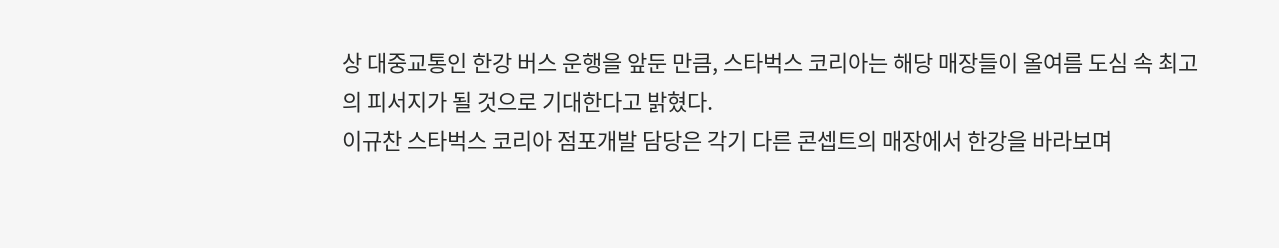상 대중교통인 한강 버스 운행을 앞둔 만큼, 스타벅스 코리아는 해당 매장들이 올여름 도심 속 최고의 피서지가 될 것으로 기대한다고 밝혔다.
이규찬 스타벅스 코리아 점포개발 담당은 각기 다른 콘셉트의 매장에서 한강을 바라보며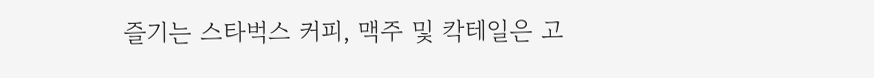즐기는 스타벅스 커피, 맥주 및 칵테일은 고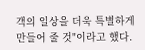객의 일상을 더욱 특별하게 만들어 줄 것"이라고 했다.